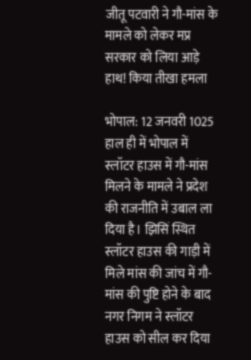जीतू पटवारी ने गौ-मांस के मामले को लेकर मप्र सरकार को लिया आड़े हाथ! किया तीखा हमला

भोपाल: 12 जनवरी 1025
हाल ही में भोपाल में स्लॉटर हाउस में गौ-मांस मिलने के मामले ने प्रदेश की राजनीति में उबाल ला दिया है। झिसिं स्थित स्लॉटर हाउस की गाड़ी में मिले मांस की जांच में गौ-मांस की पुष्टि होने के बाद नगर निगम ने स्लॉटर हाउस को सील कर दिया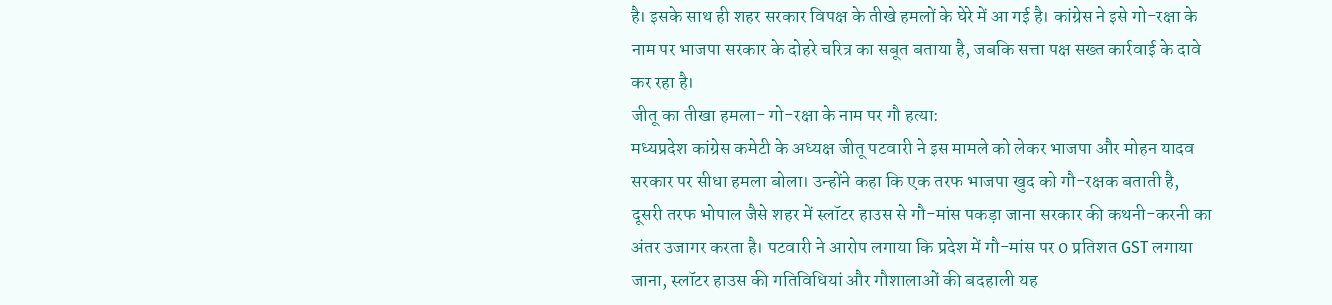है। इसके साथ ही शहर सरकार विपक्ष के तीखे हमलों के घेरे में आ गई है। कांग्रेस ने इसे गो-रक्षा के नाम पर भाजपा सरकार के दोहरे चरित्र का सबूत बताया है, जबकि सत्ता पक्ष सख्त कार्रवाई के दावे कर रहा है।
जीतू का तीखा हमला- गो-रक्षा के नाम पर गौ हत्या:
मध्यप्रदेश कांग्रेस कमेटी के अध्यक्ष जीतू पटवारी ने इस मामले को लेकर भाजपा और मोहन यादव सरकार पर सीधा हमला बोला। उन्होंने कहा कि एक तरफ भाजपा खुद को गौ-रक्षक बताती है, दूसरी तरफ भोपाल जैसे शहर में स्लॉटर हाउस से गौ-मांस पकड़ा जाना सरकार की कथनी-करनी का अंतर उजागर करता है। पटवारी ने आरोप लगाया कि प्रदेश में गौ-मांस पर 0 प्रतिशत GST लगाया जाना, स्लॉटर हाउस की गतिविधियां और गौशालाओं की बदहाली यह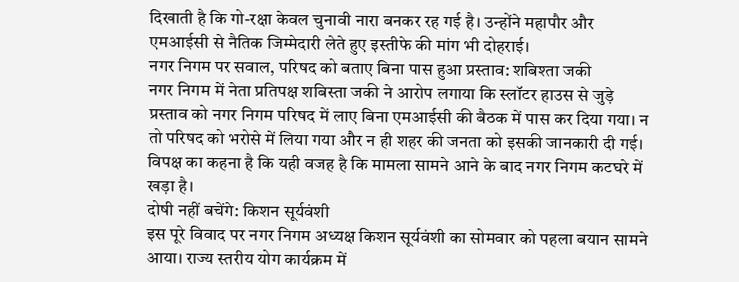दिखाती है कि गो-रक्षा केवल चुनावी नारा बनकर रह गई है। उन्होंने महापौर और एमआईसी से नैतिक जिम्मेदारी लेते हुए इस्तीफे की मांग भी दोहराई।
नगर निगम पर सवाल, परिषद को बताए बिना पास हुआ प्रस्ताव: शबिश्ता जकी
नगर निगम में नेता प्रतिपक्ष शबिस्ता जकी ने आरोप लगाया कि स्लॉटर हाउस से जुड़े प्रस्ताव को नगर निगम परिषद में लाए बिना एमआईसी की बैठक में पास कर दिया गया। न तो परिषद को भरोसे में लिया गया और न ही शहर की जनता को इसकी जानकारी दी गई। विपक्ष का कहना है कि यही वजह है कि मामला सामने आने के बाद नगर निगम कटघरे में खड़ा है।
दोषी नहीं बचेंगे: किशन सूर्यवंशी
इस पूरे विवाद पर नगर निगम अध्यक्ष किशन सूर्यवंशी का सोमवार को पहला बयान सामने आया। राज्य स्तरीय योग कार्यक्रम में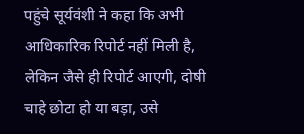पहुंचे सूर्यवंशी ने कहा कि अभी आधिकारिक रिपोर्ट नहीं मिली है, लेकिन जैसे ही रिपोर्ट आएगी, दोषी चाहे छोटा हो या बड़ा, उसे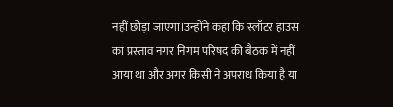नहीं छोड़ा जाएगा।उन्होंने कहा कि स्लॉटर हाउस का प्रस्ताव नगर निगम परिषद की बैठक में नहीं आया था और अगर किसी ने अपराध किया है या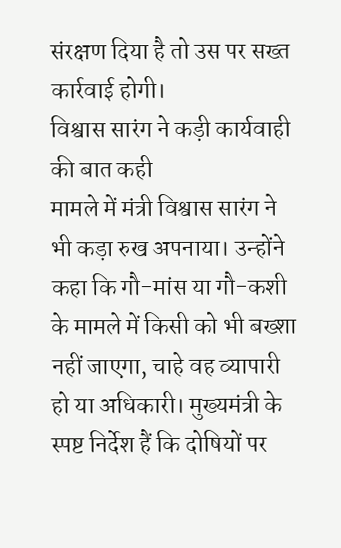संरक्षण दिया है तो उस पर सख्त कार्रवाई होगी।
विश्वास सारंग ने कड़ी कार्यवाही की बात कही
मामले में मंत्री विश्वास सारंग ने भी कड़ा रुख अपनाया। उन्होंने कहा कि गौ-मांस या गौ-कशी के मामले में किसी को भी बख्शा नहीं जाएगा, चाहे वह व्यापारी हो या अधिकारी। मुख्यमंत्री के स्पष्ट निर्देश हैं कि दोषियों पर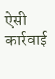ऐसी कार्रवाई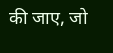की जाए, जो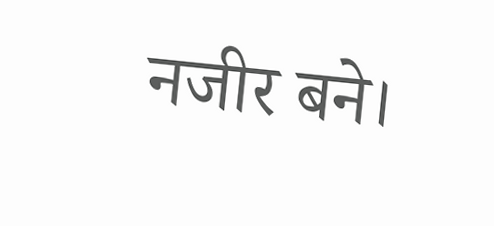नजीर बने।